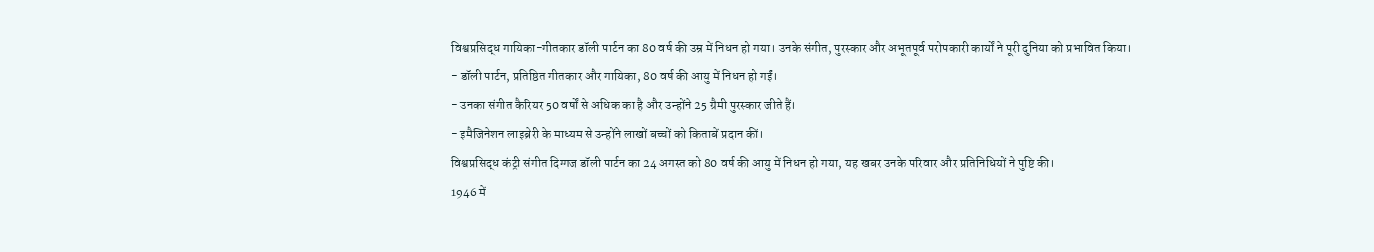विश्वप्रसिद्ध गायिका-गीतकार डॉली पार्टन का 80 वर्ष की उम्र में निधन हो गया। उनके संगीत, पुरस्कार और अभूतपूर्व परोपकारी कार्यों ने पूरी दुनिया को प्रभावित किया।
- डॉली पार्टन, प्रतिष्ठित गीतकार और गायिका, 80 वर्ष की आयु में निधन हो गईं।
- उनका संगीत कैरियर 50 वर्षों से अधिक का है और उन्होंने 25 ग्रैमी पुरस्कार जीते हैं।
- इमैजिनेशन लाइब्रेरी के माध्यम से उन्होंने लाखों बच्चों को किताबें प्रदान कीं।
विश्वप्रसिद्ध कंट्री संगीत दिग्गज डॉली पार्टन का 24 अगस्त को 80 वर्ष की आयु में निधन हो गया, यह खबर उनके परिवार और प्रतिनिधियों ने पुष्टि की।
1946 में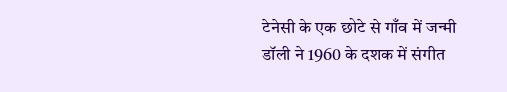टेनेसी के एक छोटे से गाँव में जन्मी डॉली ने 1960 के दशक में संगीत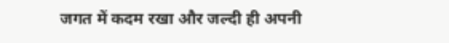जगत में कदम रखा और जल्दी ही अपनी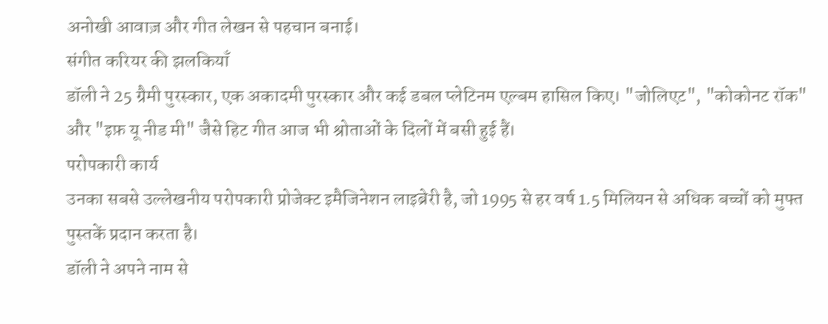अनोखी आवाज़ और गीत लेखन से पहचान बनाई।
संगीत करियर की झलकियाँ
डॉली ने 25 ग्रैमी पुरस्कार, एक अकादमी पुरस्कार और कई डबल प्लेटिनम एल्बम हासिल किए। "जोलिएट", "कोकोनट रॉक" और "इफ़ यू नीड मी" जैसे हिट गीत आज भी श्रोताओं के दिलों में बसी हुई हैं।
परोपकारी कार्य
उनका सबसे उल्लेखनीय परोपकारी प्रोजेक्ट इमैजिनेशन लाइब्रेरी है, जो 1995 से हर वर्ष 1.5 मिलियन से अधिक बच्चों को मुफ्त पुस्तकें प्रदान करता है।
डॉली ने अपने नाम से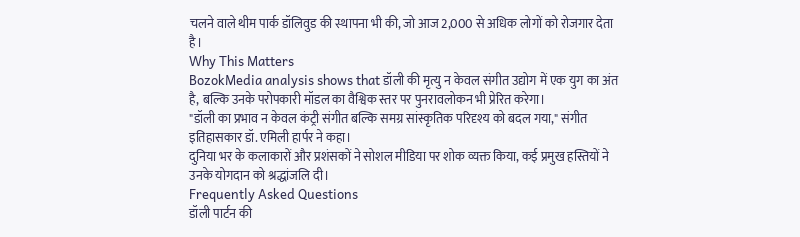चलने वाले थीम पार्क डॉलिवुड की स्थापना भी की, जो आज 2,000 से अधिक लोगों को रोजगार देता है।
Why This Matters
BozokMedia analysis shows that डॉली की मृत्यु न केवल संगीत उद्योग में एक युग का अंत है, बल्कि उनके परोपकारी मॉडल का वैश्विक स्तर पर पुनरावलोकन भी प्रेरित करेगा।
"डॉली का प्रभाव न केवल कंट्री संगीत बल्कि समग्र सांस्कृतिक परिदृश्य को बदल गया," संगीत इतिहासकार डॉ. एमिली हार्पर ने कहा।
दुनिया भर के कलाकारों और प्रशंसकों ने सोशल मीडिया पर शोक व्यक्त किया, कई प्रमुख हस्तियों ने उनके योगदान को श्रद्धांजलि दी।
Frequently Asked Questions
डॉली पार्टन की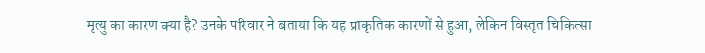मृत्यु का कारण क्या है? उनके परिवार ने बताया कि यह प्राकृतिक कारणों से हुआ, लेकिन विस्तृत चिकित्सा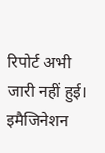रिपोर्ट अभी जारी नहीं हुई।
इमैजिनेशन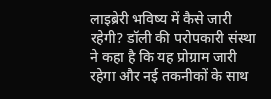लाइब्रेरी भविष्य में कैसे जारी रहेगी? डॉली की परोपकारी संस्था ने कहा है कि यह प्रोग्राम जारी रहेगा और नई तकनीकों के साथ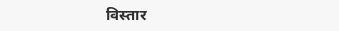विस्तार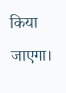किया जाएगा।